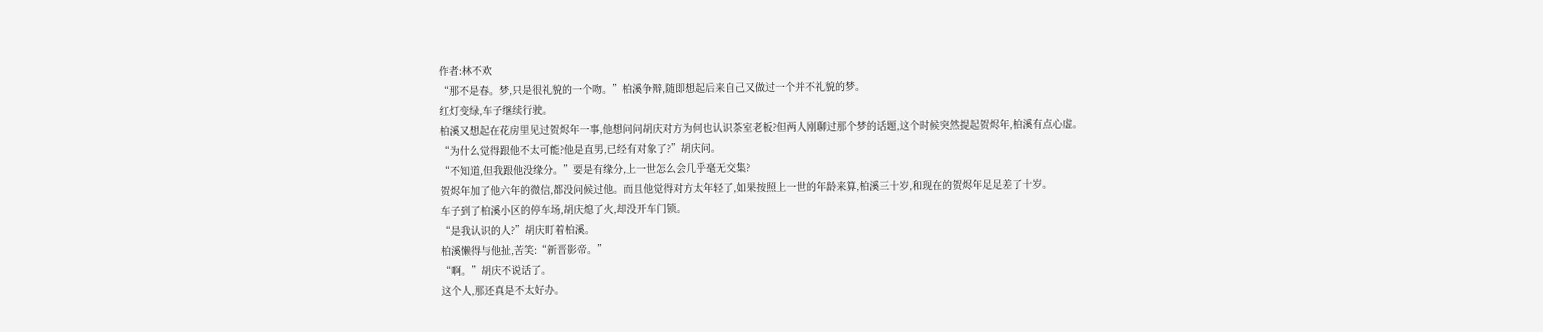作者:林不欢
“那不是春。梦,只是很礼貌的一个吻。”柏溪争辩,随即想起后来自己又做过一个并不礼貌的梦。
红灯变绿,车子继续行驶。
柏溪又想起在花房里见过贺烬年一事,他想问问胡庆对方为何也认识茶室老板?但两人刚聊过那个梦的话题,这个时候突然提起贺烬年,柏溪有点心虚。
“为什么觉得跟他不太可能?他是直男,已经有对象了?”胡庆问。
“不知道,但我跟他没缘分。”要是有缘分,上一世怎么会几乎毫无交集?
贺烬年加了他六年的微信,都没问候过他。而且他觉得对方太年轻了,如果按照上一世的年龄来算,柏溪三十岁,和现在的贺烬年足足差了十岁。
车子到了柏溪小区的停车场,胡庆熄了火,却没开车门锁。
“是我认识的人?”胡庆盯着柏溪。
柏溪懒得与他扯,苦笑:“新晋影帝。”
“啊。”胡庆不说话了。
这个人,那还真是不太好办。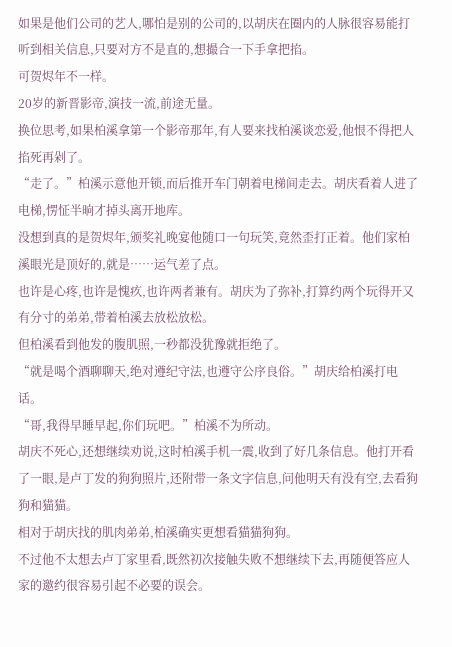如果是他们公司的艺人,哪怕是别的公司的,以胡庆在圈内的人脉很容易能打听到相关信息,只要对方不是直的,想撮合一下手拿把掐。
可贺烬年不一样。
20岁的新晋影帝,演技一流,前途无量。
换位思考,如果柏溪拿第一个影帝那年,有人要来找柏溪谈恋爱,他恨不得把人掐死再剁了。
“走了。”柏溪示意他开锁,而后推开车门朝着电梯间走去。胡庆看着人进了电梯,愣怔半晌才掉头离开地库。
没想到真的是贺烬年,颁奖礼晚宴他随口一句玩笑,竟然歪打正着。他们家柏溪眼光是顶好的,就是……运气差了点。
也许是心疼,也许是愧疚,也许两者兼有。胡庆为了弥补,打算约两个玩得开又有分寸的弟弟,带着柏溪去放松放松。
但柏溪看到他发的腹肌照,一秒都没犹豫就拒绝了。
“就是喝个酒聊聊天,绝对遵纪守法,也遵守公序良俗。”胡庆给柏溪打电话。
“哥,我得早睡早起,你们玩吧。”柏溪不为所动。
胡庆不死心,还想继续劝说,这时柏溪手机一震,收到了好几条信息。他打开看了一眼,是卢丁发的狗狗照片,还附带一条文字信息,问他明天有没有空,去看狗狗和猫猫。
相对于胡庆找的肌肉弟弟,柏溪确实更想看猫猫狗狗。
不过他不太想去卢丁家里看,既然初次接触失败不想继续下去,再随便答应人家的邀约很容易引起不必要的误会。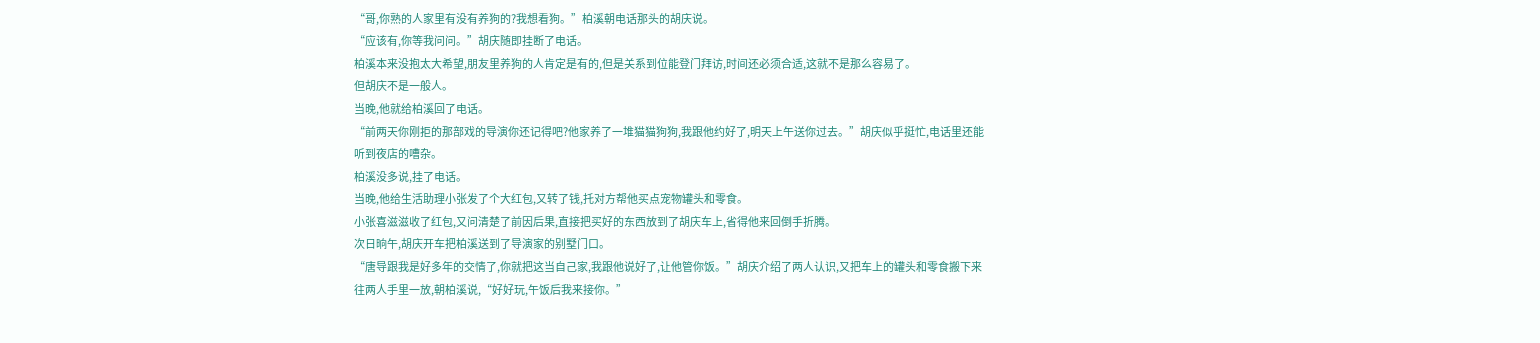“哥,你熟的人家里有没有养狗的?我想看狗。”柏溪朝电话那头的胡庆说。
“应该有,你等我问问。”胡庆随即挂断了电话。
柏溪本来没抱太大希望,朋友里养狗的人肯定是有的,但是关系到位能登门拜访,时间还必须合适,这就不是那么容易了。
但胡庆不是一般人。
当晚,他就给柏溪回了电话。
“前两天你刚拒的那部戏的导演你还记得吧?他家养了一堆猫猫狗狗,我跟他约好了,明天上午送你过去。”胡庆似乎挺忙,电话里还能听到夜店的嘈杂。
柏溪没多说,挂了电话。
当晚,他给生活助理小张发了个大红包,又转了钱,托对方帮他买点宠物罐头和零食。
小张喜滋滋收了红包,又问清楚了前因后果,直接把买好的东西放到了胡庆车上,省得他来回倒手折腾。
次日晌午,胡庆开车把柏溪送到了导演家的别墅门口。
“唐导跟我是好多年的交情了,你就把这当自己家,我跟他说好了,让他管你饭。”胡庆介绍了两人认识,又把车上的罐头和零食搬下来往两人手里一放,朝柏溪说,“好好玩,午饭后我来接你。”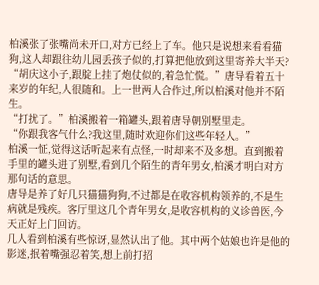柏溪张了张嘴尚未开口,对方已经上了车。他只是说想来看看猫狗,这人却跟往幼儿园丢孩子似的,打算把他放到这里寄养大半天?
“胡庆这小子,跟腚上挂了炮仗似的,着急忙慌。”唐导看着五十来岁的年纪,人很随和。上一世两人合作过,所以柏溪对他并不陌生。
“打扰了。”柏溪搬着一箱罐头,跟着唐导朝别墅里走。
“你跟我客气什么?我这里,随时欢迎你们这些年轻人。”
柏溪一怔,觉得这话听起来有点怪,一时却来不及多想。直到搬着手里的罐头进了别墅,看到几个陌生的青年男女,柏溪才明白对方那句话的意思。
唐导是养了好几只猫猫狗狗,不过都是在收容机构领养的,不是生病就是残疾。客厅里这几个青年男女,是收容机构的义诊兽医,今天正好上门回访。
几人看到柏溪有些惊讶,显然认出了他。其中两个姑娘也许是他的影迷,抿着嘴强忍着笑,想上前打招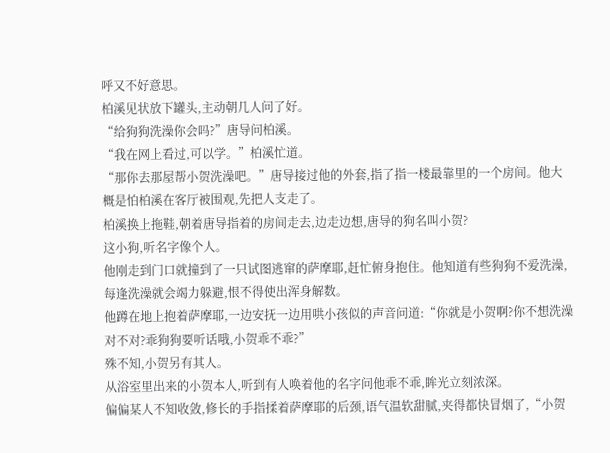呼又不好意思。
柏溪见状放下罐头,主动朝几人问了好。
“给狗狗洗澡你会吗?”唐导问柏溪。
“我在网上看过,可以学。”柏溪忙道。
“那你去那屋帮小贺洗澡吧。”唐导接过他的外套,指了指一楼最靠里的一个房间。他大概是怕柏溪在客厅被围观,先把人支走了。
柏溪换上拖鞋,朝着唐导指着的房间走去,边走边想,唐导的狗名叫小贺?
这小狗,听名字像个人。
他刚走到门口就撞到了一只试图逃窜的萨摩耶,赶忙俯身抱住。他知道有些狗狗不爱洗澡,每逢洗澡就会竭力躲避,恨不得使出浑身解数。
他蹲在地上抱着萨摩耶,一边安抚一边用哄小孩似的声音问道:“你就是小贺啊?你不想洗澡对不对?乖狗狗要听话哦,小贺乖不乖?”
殊不知,小贺另有其人。
从浴室里出来的小贺本人,听到有人唤着他的名字问他乖不乖,眸光立刻浓深。
偏偏某人不知收敛,修长的手指揉着萨摩耶的后颈,语气温软甜腻,夹得都快冒烟了,“小贺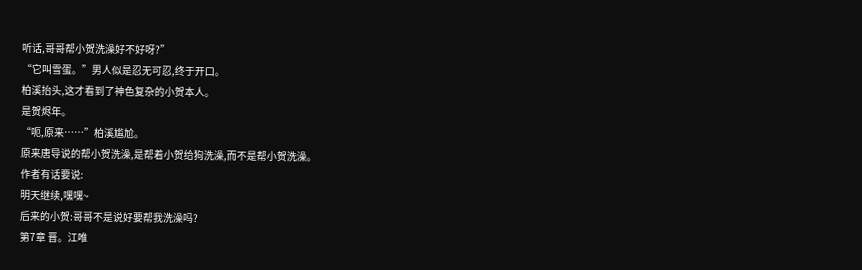听话,哥哥帮小贺洗澡好不好呀?”
“它叫雪蛋。”男人似是忍无可忍,终于开口。
柏溪抬头,这才看到了神色复杂的小贺本人。
是贺烬年。
“呃,原来……”柏溪尴尬。
原来唐导说的帮小贺洗澡,是帮着小贺给狗洗澡,而不是帮小贺洗澡。
作者有话要说:
明天继续,嘿嘿~
后来的小贺:哥哥不是说好要帮我洗澡吗?
第7章 晋。江唯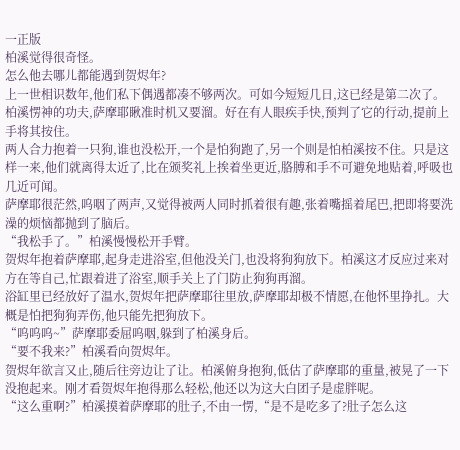一正版
柏溪觉得很奇怪。
怎么他去哪儿都能遇到贺烬年?
上一世相识数年,他们私下偶遇都凑不够两次。可如今短短几日,这已经是第二次了。
柏溪愣神的功夫,萨摩耶瞅准时机又要溜。好在有人眼疾手快,预判了它的行动,提前上手将其按住。
两人合力抱着一只狗,谁也没松开,一个是怕狗跑了,另一个则是怕柏溪按不住。只是这样一来,他们就离得太近了,比在颁奖礼上挨着坐更近,胳膊和手不可避免地贴着,呼吸也几近可闻。
萨摩耶很茫然,呜咽了两声,又觉得被两人同时抓着很有趣,张着嘴摇着尾巴,把即将要洗澡的烦恼都抛到了脑后。
“我松手了。”柏溪慢慢松开手臂。
贺烬年抱着萨摩耶,起身走进浴室,但他没关门,也没将狗狗放下。柏溪这才反应过来对方在等自己,忙跟着进了浴室,顺手关上了门防止狗狗再溜。
浴缸里已经放好了温水,贺烬年把萨摩耶往里放,萨摩耶却极不情愿,在他怀里挣扎。大概是怕把狗狗弄伤,他只能先把狗放下。
“呜呜呜~”萨摩耶委屈呜咽,躲到了柏溪身后。
“要不我来?”柏溪看向贺烬年。
贺烬年欲言又止,随后往旁边让了让。柏溪俯身抱狗,低估了萨摩耶的重量,被晃了一下没抱起来。刚才看贺烬年抱得那么轻松,他还以为这大白团子是虚胖呢。
“这么重啊?”柏溪摸着萨摩耶的肚子,不由一愣,“是不是吃多了?肚子怎么这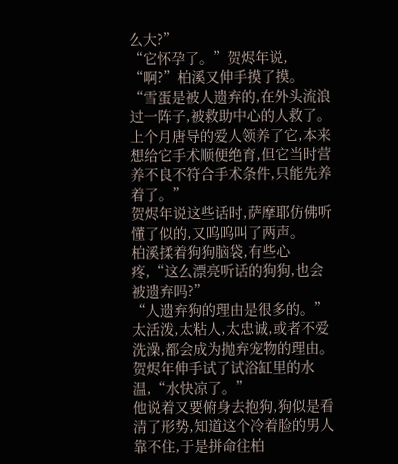么大?”
“它怀孕了。”贺烬年说,
“啊?”柏溪又伸手摸了摸。
“雪蛋是被人遗弃的,在外头流浪过一阵子,被救助中心的人救了。上个月唐导的爱人领养了它,本来想给它手术顺便绝育,但它当时营养不良不符合手术条件,只能先养着了。”
贺烬年说这些话时,萨摩耶仿佛听懂了似的,又呜呜叫了两声。
柏溪揉着狗狗脑袋,有些心疼,“这么漂亮听话的狗狗,也会被遗弃吗?”
“人遗弃狗的理由是很多的。”太活泼,太粘人,太忠诚,或者不爱洗澡,都会成为抛弃宠物的理由。
贺烬年伸手试了试浴缸里的水温,“水快凉了。”
他说着又要俯身去抱狗,狗似是看清了形势,知道这个冷着脸的男人靠不住,于是拼命往柏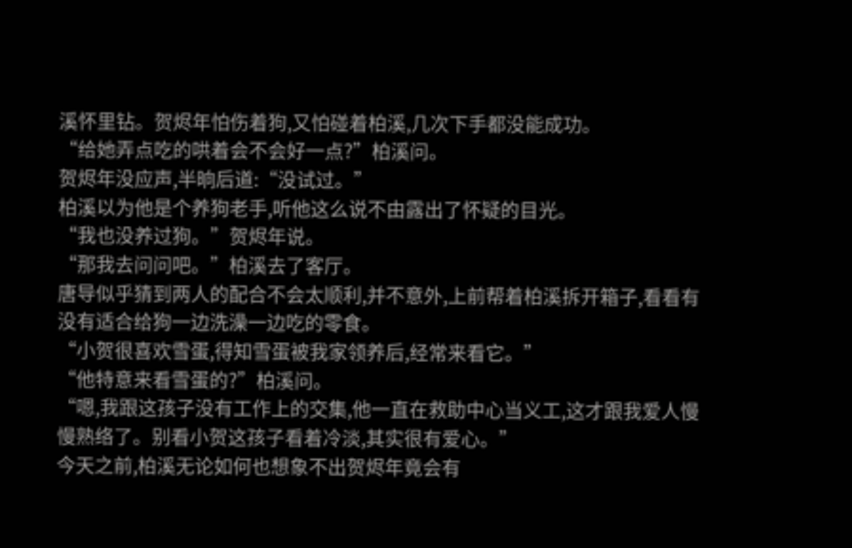溪怀里钻。贺烬年怕伤着狗,又怕碰着柏溪,几次下手都没能成功。
“给她弄点吃的哄着会不会好一点?”柏溪问。
贺烬年没应声,半晌后道:“没试过。”
柏溪以为他是个养狗老手,听他这么说不由露出了怀疑的目光。
“我也没养过狗。”贺烬年说。
“那我去问问吧。”柏溪去了客厅。
唐导似乎猜到两人的配合不会太顺利,并不意外,上前帮着柏溪拆开箱子,看看有没有适合给狗一边洗澡一边吃的零食。
“小贺很喜欢雪蛋,得知雪蛋被我家领养后,经常来看它。”
“他特意来看雪蛋的?”柏溪问。
“嗯,我跟这孩子没有工作上的交集,他一直在救助中心当义工,这才跟我爱人慢慢熟络了。别看小贺这孩子看着冷淡,其实很有爱心。”
今天之前,柏溪无论如何也想象不出贺烬年竟会有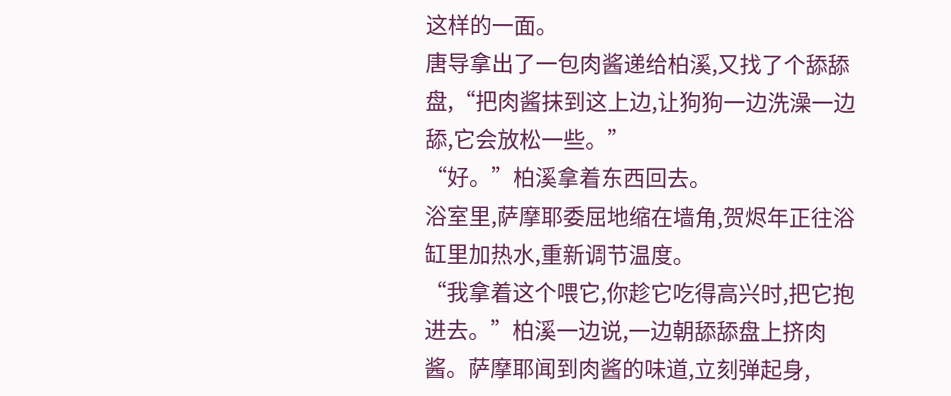这样的一面。
唐导拿出了一包肉酱递给柏溪,又找了个舔舔盘,“把肉酱抹到这上边,让狗狗一边洗澡一边舔,它会放松一些。”
“好。”柏溪拿着东西回去。
浴室里,萨摩耶委屈地缩在墙角,贺烬年正往浴缸里加热水,重新调节温度。
“我拿着这个喂它,你趁它吃得高兴时,把它抱进去。”柏溪一边说,一边朝舔舔盘上挤肉酱。萨摩耶闻到肉酱的味道,立刻弹起身,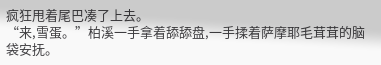疯狂甩着尾巴凑了上去。
“来,雪蛋。”柏溪一手拿着舔舔盘,一手揉着萨摩耶毛茸茸的脑袋安抚。